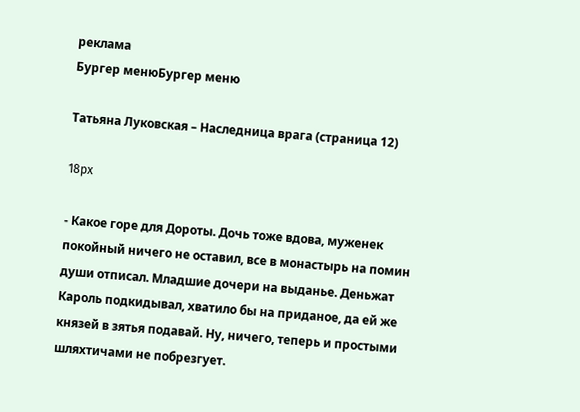реклама
Бургер менюБургер меню

Татьяна Луковская – Наследница врага (страница 12)

18px

- Какое горе для Дороты. Дочь тоже вдова, муженек покойный ничего не оставил, все в монастырь на помин души отписал. Младшие дочери на выданье. Деньжат Кароль подкидывал, хватило бы на приданое, да ей же князей в зятья подавай. Ну, ничего, теперь и простыми шляхтичами не побрезгует.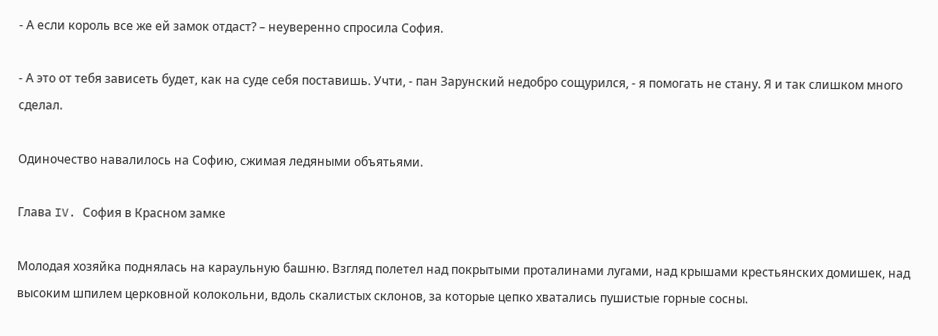- А если король все же ей замок отдаст? – неуверенно спросила София.

- А это от тебя зависеть будет, как на суде себя поставишь. Учти, - пан Зарунский недобро сощурился, - я помогать не стану. Я и так слишком много сделал.

Одиночество навалилось на Софию, сжимая ледяными объятьями.

Глава IV. София в Красном замке

Молодая хозяйка поднялась на караульную башню. Взгляд полетел над покрытыми проталинами лугами, над крышами крестьянских домишек, над высоким шпилем церковной колокольни, вдоль скалистых склонов, за которые цепко хватались пушистые горные сосны.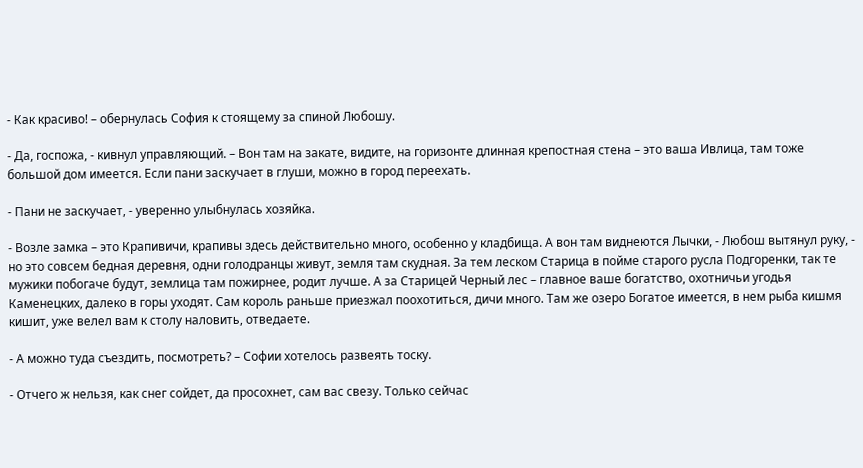- Как красиво! – обернулась София к стоящему за спиной Любошу.

- Да, госпожа, - кивнул управляющий. – Вон там на закате, видите, на горизонте длинная крепостная стена – это ваша Ивлица, там тоже большой дом имеется. Если пани заскучает в глуши, можно в город переехать.

- Пани не заскучает, - уверенно улыбнулась хозяйка.

- Возле замка – это Крапивичи, крапивы здесь действительно много, особенно у кладбища. А вон там виднеются Лычки, - Любош вытянул руку, - но это совсем бедная деревня, одни голодранцы живут, земля там скудная. За тем леском Старица в пойме старого русла Подгоренки, так те мужики побогаче будут, землица там пожирнее, родит лучше. А за Старицей Черный лес – главное ваше богатство, охотничьи угодья Каменецких, далеко в горы уходят. Сам король раньше приезжал поохотиться, дичи много. Там же озеро Богатое имеется, в нем рыба кишмя кишит, уже велел вам к столу наловить, отведаете.

- А можно туда съездить, посмотреть? – Софии хотелось развеять тоску.

- Отчего ж нельзя, как снег сойдет, да просохнет, сам вас свезу. Только сейчас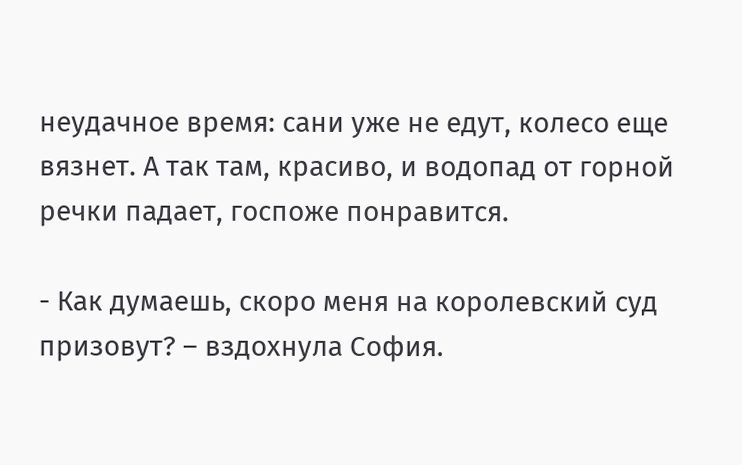неудачное время: сани уже не едут, колесо еще вязнет. А так там, красиво, и водопад от горной речки падает, госпоже понравится.

- Как думаешь, скоро меня на королевский суд призовут? – вздохнула София.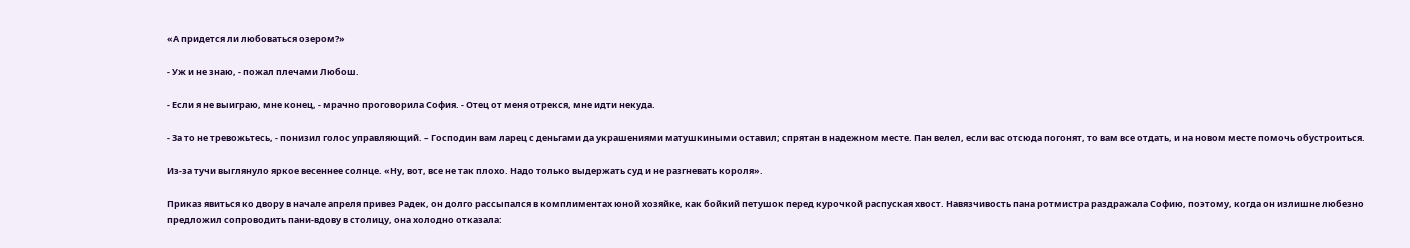«А придется ли любоваться озером?»

- Уж и не знаю, - пожал плечами Любош.

- Если я не выиграю, мне конец, - мрачно проговорила София. - Отец от меня отрекся, мне идти некуда.

- За то не тревожьтесь, - понизил голос управляющий. – Господин вам ларец с деньгами да украшениями матушкиными оставил; спрятан в надежном месте. Пан велел, если вас отсюда погонят, то вам все отдать, и на новом месте помочь обустроиться.

Из-за тучи выглянуло яркое весеннее солнце. «Ну, вот, все не так плохо. Надо только выдержать суд и не разгневать короля».

Приказ явиться ко двору в начале апреля привез Радек, он долго рассыпался в комплиментах юной хозяйке, как бойкий петушок перед курочкой распуская хвост. Навязчивость пана ротмистра раздражала Софию, поэтому, когда он излишне любезно предложил сопроводить пани-вдову в столицу, она холодно отказала: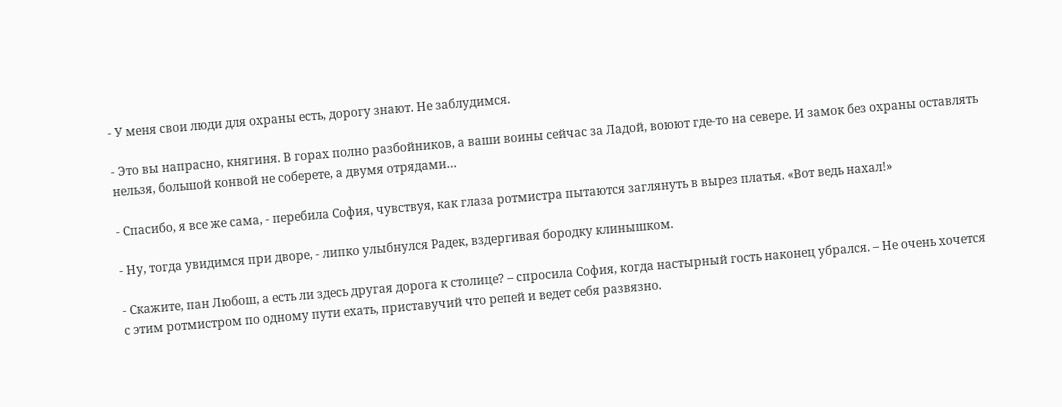- У меня свои люди для охраны есть, дорогу знают. Не заблудимся.

- Это вы напрасно, княгиня. В горах полно разбойников, а ваши воины сейчас за Ладой, воюют где-то на севере. И замок без охраны оставлять нельзя, большой конвой не соберете, а двумя отрядами…

- Спасибо, я все же сама, - перебила София, чувствуя, как глаза ротмистра пытаются заглянуть в вырез платья. «Вот ведь нахал!»

- Ну, тогда увидимся при дворе, - липко улыбнулся Радек, вздергивая бородку клинышком.

- Скажите, пан Любош, а есть ли здесь другая дорога к столице? – спросила София, когда настырный гость наконец убрался. – Не очень хочется с этим ротмистром по одному пути ехать, приставучий что репей и ведет себя развязно.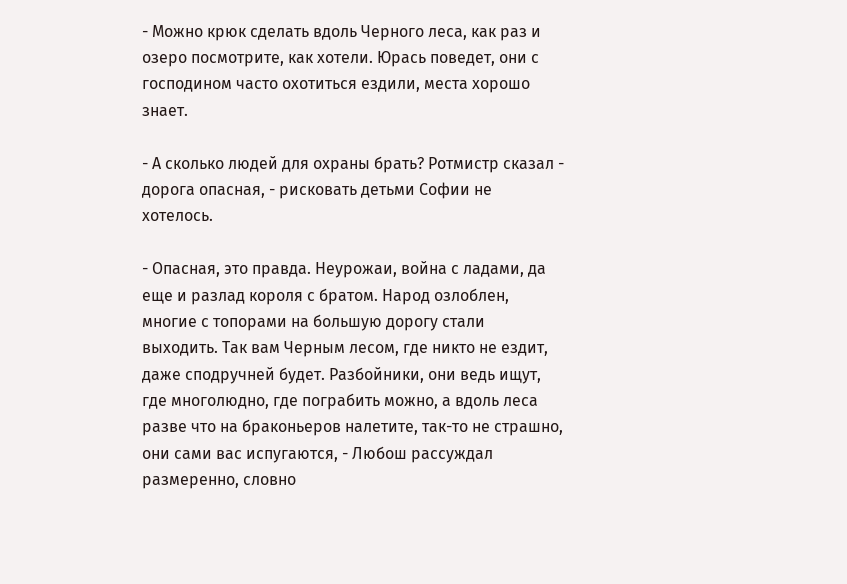- Можно крюк сделать вдоль Черного леса, как раз и озеро посмотрите, как хотели. Юрась поведет, они с господином часто охотиться ездили, места хорошо знает.

- А сколько людей для охраны брать? Ротмистр сказал - дорога опасная, - рисковать детьми Софии не хотелось.

- Опасная, это правда. Неурожаи, война с ладами, да еще и разлад короля с братом. Народ озлоблен, многие с топорами на большую дорогу стали выходить. Так вам Черным лесом, где никто не ездит, даже сподручней будет. Разбойники, они ведь ищут, где многолюдно, где пограбить можно, а вдоль леса разве что на браконьеров налетите, так-то не страшно, они сами вас испугаются, - Любош рассуждал размеренно, словно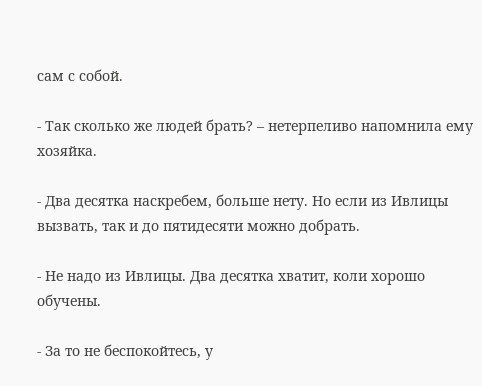сам с собой.

- Так сколько же людей брать? – нетерпеливо напомнила ему хозяйка.

- Два десятка наскребем, больше нету. Но если из Ивлицы вызвать, так и до пятидесяти можно добрать.

- Не надо из Ивлицы. Два десятка хватит, коли хорошо обучены.

- За то не беспокойтесь, у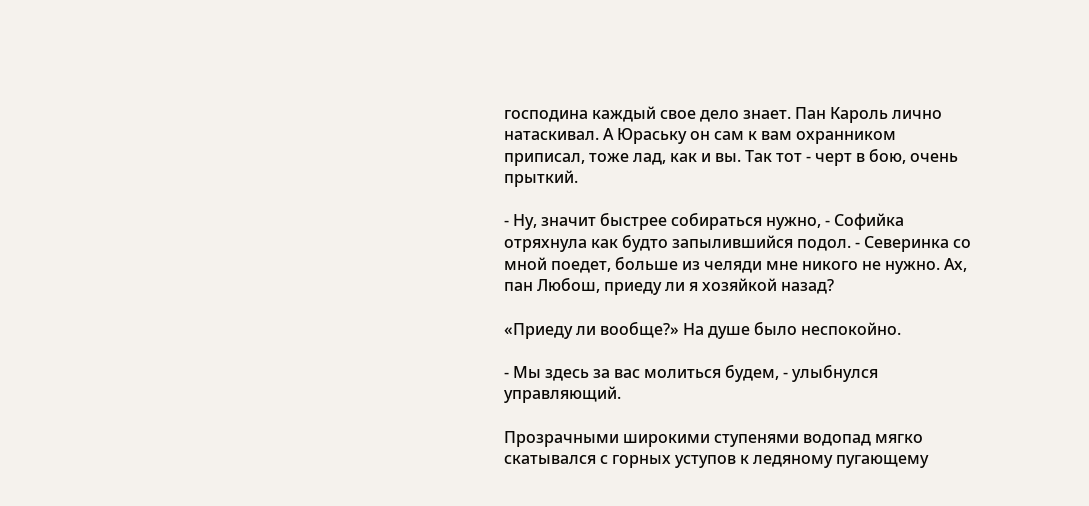господина каждый свое дело знает. Пан Кароль лично натаскивал. А Юраську он сам к вам охранником приписал, тоже лад, как и вы. Так тот - черт в бою, очень прыткий.

- Ну, значит быстрее собираться нужно, - Софийка отряхнула как будто запылившийся подол. - Северинка со мной поедет, больше из челяди мне никого не нужно. Ах, пан Любош, приеду ли я хозяйкой назад?

«Приеду ли вообще?» На душе было неспокойно.

- Мы здесь за вас молиться будем, - улыбнулся управляющий.

Прозрачными широкими ступенями водопад мягко скатывался с горных уступов к ледяному пугающему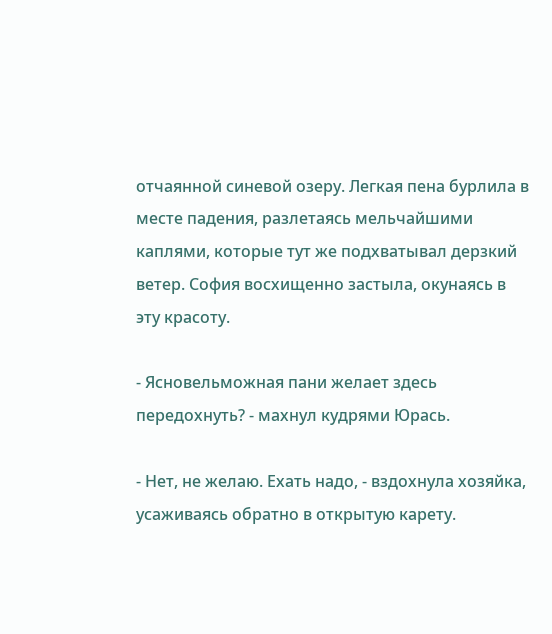отчаянной синевой озеру. Легкая пена бурлила в месте падения, разлетаясь мельчайшими каплями, которые тут же подхватывал дерзкий ветер. София восхищенно застыла, окунаясь в эту красоту.

- Ясновельможная пани желает здесь передохнуть? - махнул кудрями Юрась.

- Нет, не желаю. Ехать надо, - вздохнула хозяйка, усаживаясь обратно в открытую карету.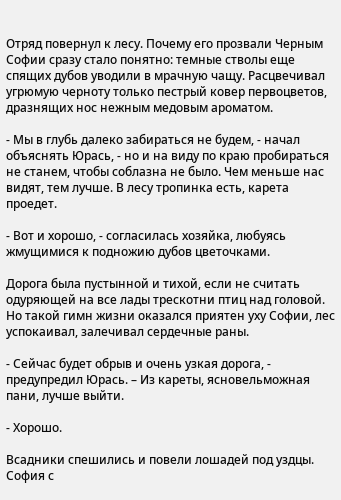Отряд повернул к лесу. Почему его прозвали Черным Софии сразу стало понятно: темные стволы еще спящих дубов уводили в мрачную чащу. Расцвечивал угрюмую черноту только пестрый ковер первоцветов, дразнящих нос нежным медовым ароматом.

- Мы в глубь далеко забираться не будем, - начал объяснять Юрась, - но и на виду по краю пробираться не станем, чтобы соблазна не было. Чем меньше нас видят, тем лучше. В лесу тропинка есть, карета проедет.

- Вот и хорошо, - согласилась хозяйка, любуясь жмущимися к подножию дубов цветочками.

Дорога была пустынной и тихой, если не считать одуряющей на все лады трескотни птиц над головой. Но такой гимн жизни оказался приятен уху Софии, лес успокаивал, залечивал сердечные раны.

- Сейчас будет обрыв и очень узкая дорога, - предупредил Юрась. – Из кареты, ясновельможная пани, лучше выйти.

- Хорошо.

Всадники спешились и повели лошадей под уздцы. София с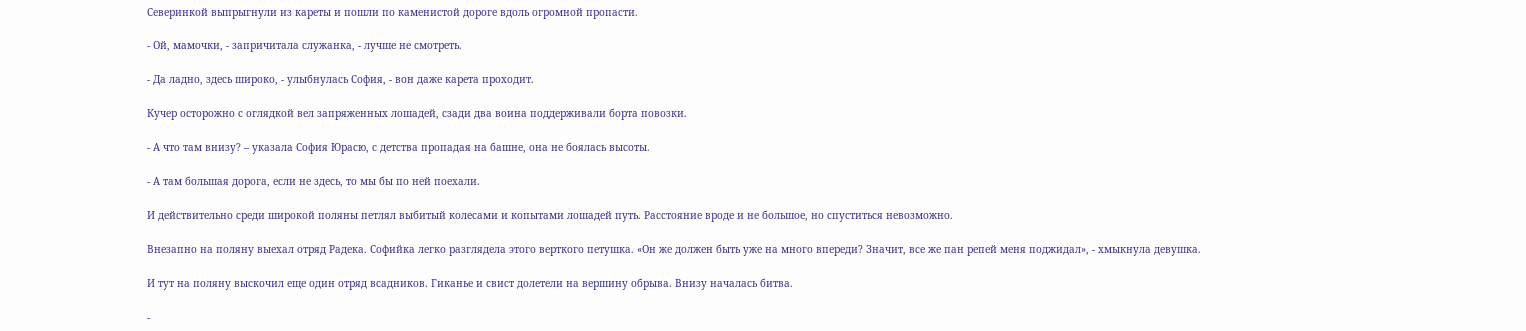Северинкой выпрыгнули из кареты и пошли по каменистой дороге вдоль огромной пропасти.

- Ой, мамочки, - запричитала служанка, - лучше не смотреть.

- Да ладно, здесь широко, - улыбнулась София, - вон даже карета проходит.

Кучер осторожно с оглядкой вел запряженных лошадей, сзади два воина поддерживали борта повозки.

- А что там внизу? – указала София Юрасю, с детства пропадая на башне, она не боялась высоты.

- А там большая дорога, если не здесь, то мы бы по ней поехали.

И действительно среди широкой поляны петлял выбитый колесами и копытами лошадей путь. Расстояние вроде и не большое, но спуститься невозможно.

Внезапно на поляну выехал отряд Радека. Софийка легко разглядела этого верткого петушка. «Он же должен быть уже на много впереди? Значит, все же пан репей меня поджидал», - хмыкнула девушка.

И тут на поляну выскочил еще один отряд всадников. Гиканье и свист долетели на вершину обрыва. Внизу началась битва.

-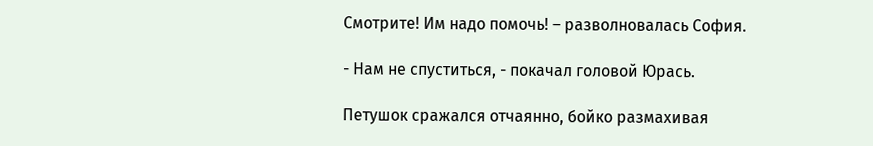Смотрите! Им надо помочь! – разволновалась София.

- Нам не спуститься, - покачал головой Юрась.

Петушок сражался отчаянно, бойко размахивая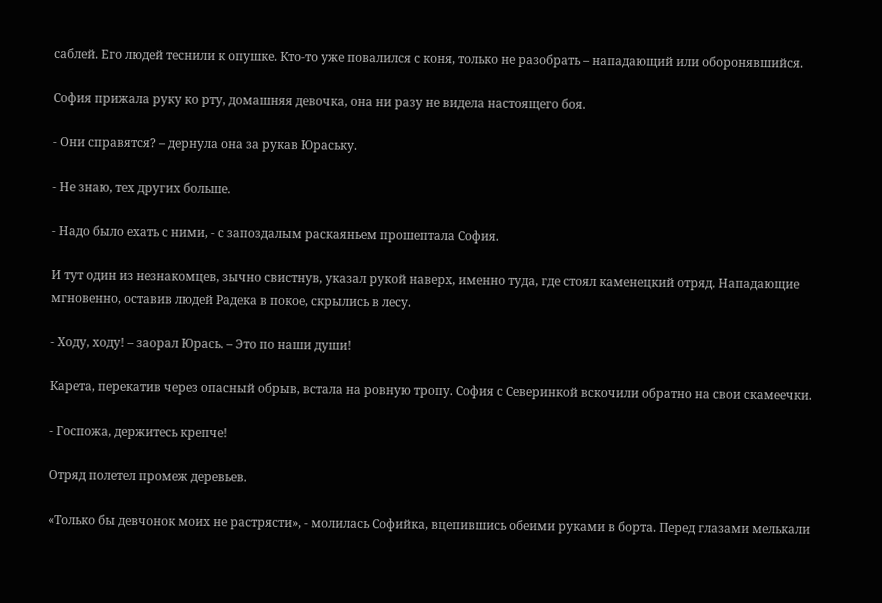саблей. Его людей теснили к опушке. Кто-то уже повалился с коня, только не разобрать – нападающий или оборонявшийся.

София прижала руку ко рту, домашняя девочка, она ни разу не видела настоящего боя.

- Они справятся? – дернула она за рукав Юраську.

- Не знаю, тех других больше.

- Надо было ехать с ними, - с запоздалым раскаяньем прошептала София.

И тут один из незнакомцев, зычно свистнув, указал рукой наверх, именно туда, где стоял каменецкий отряд. Нападающие мгновенно, оставив людей Радека в покое, скрылись в лесу.

- Ходу, ходу! – заорал Юрась. – Это по наши души!

Карета, перекатив через опасный обрыв, встала на ровную тропу. София с Северинкой вскочили обратно на свои скамеечки.

- Госпожа, держитесь крепче!

Отряд полетел промеж деревьев.

«Только бы девчонок моих не растрясти», - молилась Софийка, вцепившись обеими руками в борта. Перед глазами мелькали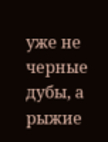уже не черные дубы, а рыжие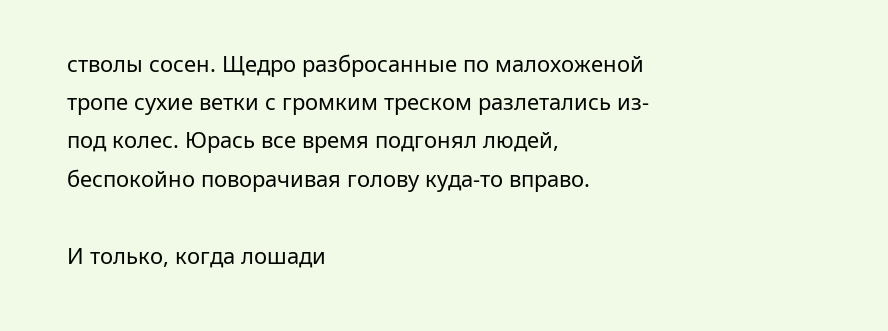стволы сосен. Щедро разбросанные по малохоженой тропе сухие ветки с громким треском разлетались из-под колес. Юрась все время подгонял людей, беспокойно поворачивая голову куда-то вправо.

И только, когда лошади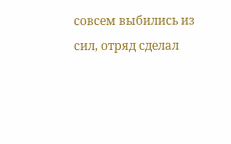совсем выбились из сил, отряд сделал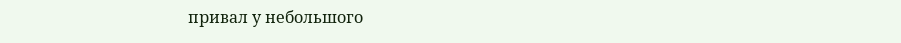привал у небольшого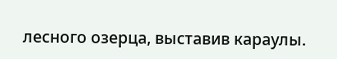лесного озерца, выставив караулы.